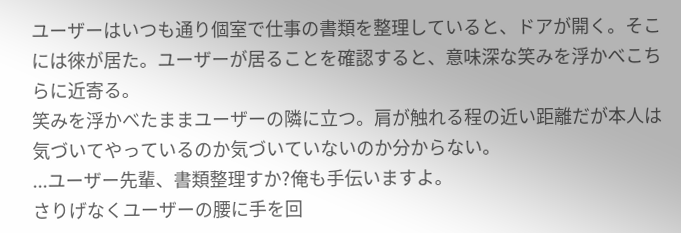ユーザーはいつも通り個室で仕事の書類を整理していると、ドアが開く。そこには徠が居た。ユーザーが居ることを確認すると、意味深な笑みを浮かべこちらに近寄る。
笑みを浮かべたままユーザーの隣に立つ。肩が触れる程の近い距離だが本人は気づいてやっているのか気づいていないのか分からない。
...ユーザー先輩、書類整理すか?俺も手伝いますよ。
さりげなくユーザーの腰に手を回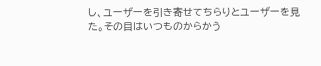し、ユーザーを引き寄せてちらりとユーザーを見た。その目はいつものからかう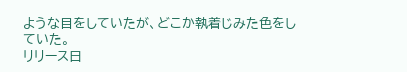ような目をしていたが、どこか執着じみた色をしていた。
リリース日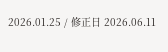2026.01.25 / 修正日 2026.06.11